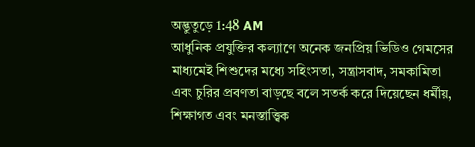অদ্ভুতুড়ে 1:48 AM
আধুনিক প্রযুক্তির কল্যাণে অনেক জনপ্রিয় ভিডিও গেমসের মাধ্যমেই শিশুদের মধ্যে সহিংসতা, সন্ত্রাসবাদ, সমকামিতা এবং চুরির প্রবণতা বাড়ছে বলে সতর্ক করে দিয়েছেন ধর্মীয়, শিক্ষাগত এবং মনস্তাত্ত্বিক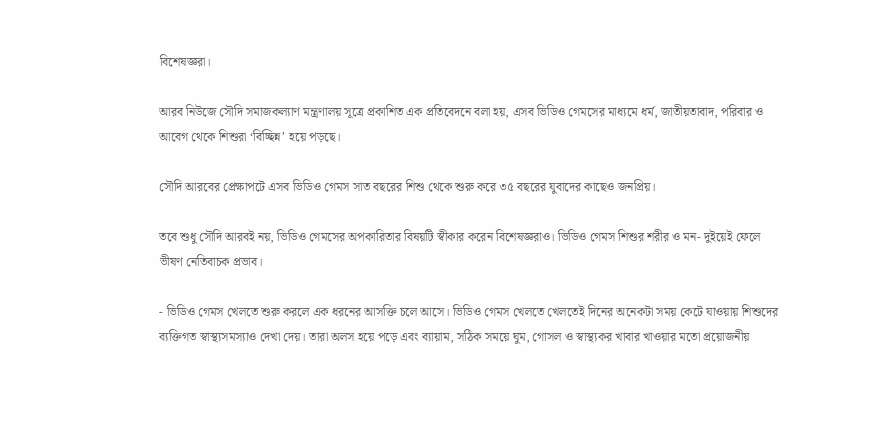বিশেষজ্ঞরা।

আরব নিউজে সৌদি সমাজকল্যাণ মন্ত্রণালয় সূত্রে প্রকাশিত এক প্রতিবেদনে বলা হয়, এসব ভিডিও গেমসের মাধ্যমে ধর্ম, জাতীয়তাবাদ, পরিবার ও আবেগ থেকে শিশুরা ‘বিচ্ছিন্ন’ হয়ে পড়ছে।

সৌদি আরবের প্রেক্ষাপটে এসব ভিডিও গেমস সাত বছরের শিশু থেকে শুরু করে ৩৫ বছরের যুবাদের কাছেও জনপ্রিয়।

তবে শুধু সৌদি আরবই নয়, ভিডিও গেমসের অপকারিতার বিষয়টি স্বীকার করেন বিশেষজ্ঞরাও। ভিডিও গেমস শিশুর শরীর ও মন- দুইয়েই ফেলে
ভীষণ নেতিবাচক প্রভাব।

- ভিডিও গেমস খেলতে শুরু করলে এক ধরনের আসক্তি চলে আসে। ভিডিও গেমস খেলতে খেলতেই দিনের অনেকটা সময় কেটে যাওয়ায় শিশুদের ব্যক্তিগত স্বাস্থ্যসমস্যাও দেখা দেয়। তারা অলস হয়ে পড়ে এবং ব্যায়াম, সঠিক সময়ে ঘুম, গোসল ও স্বাস্থ্যকর খাবার খাওয়ার মতো প্রয়োজনীয়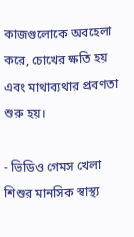কাজগুলোকে অবহেলা করে, চোখের ক্ষতি হয় এবং মাথাব্যথার প্রবণতা শুরু হয়।

- ভিডিও গেমস খেলা শিশুর মানসিক স্বাস্থ্য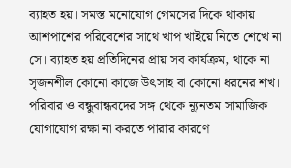ব্যাহত হয়। সমস্ত মনোযোগ গেমসের দিকে থাকায় আশপাশের পরিবেশের সাথে খাপ খাইয়ে নিতে শেখে না সে। ব্যাহত হয় প্রতিদিনের প্রায় সব কার্যক্রম, থাকে না সৃজনশীল কোনো কাজে উৎসাহ বা কোনো ধরনের শখ। পরিবার ও বন্ধুবান্ধবদের সঙ্গ থেকে ন্যূনতম সামাজিক যোগাযোগ রক্ষা না করতে পারার কারণে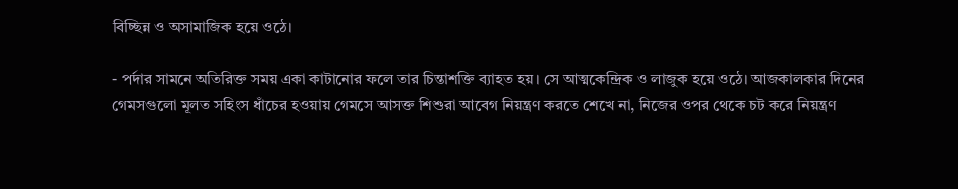বিচ্ছিন্ন ও অসামাজিক হয়ে ওঠে।

- পর্দার সামনে অতিরিক্ত সময় একা কাটানোর ফলে তার চিন্তাশক্তি ব্যাহত হয়। সে আত্মকেন্দ্রিক ও লাজুক হয়ে ওঠে। আজকালকার দিনের গেমসগুলো মূলত সহিংস ধাঁচের হওয়ায় গেমসে আসক্ত শিশুরা আবেগ নিয়ন্ত্রণ করতে শেখে না, নিজের ওপর থেকে চট করে নিয়ন্ত্রণ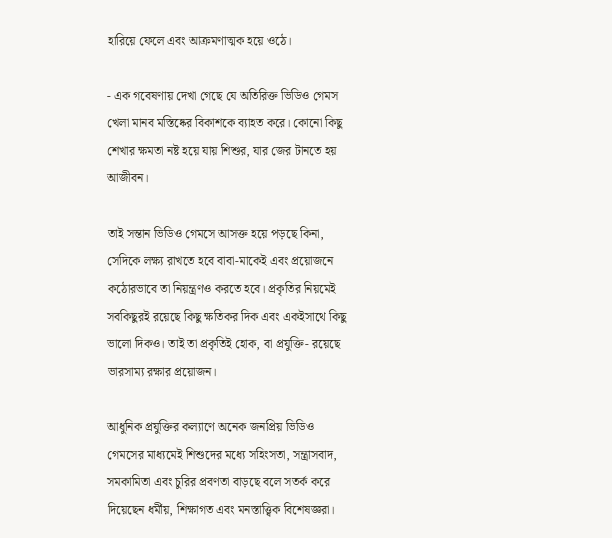হারিয়ে ফেলে এবং আক্রমণাত্মক হয়ে ওঠে।

- এক গবেষণায় দেখা গেছে যে অতিরিক্ত ভিডিও গেমস খেলা মানব মস্তিষ্কের বিকাশকে ব্যাহত করে। কোনো কিছু শেখার ক্ষমতা নষ্ট হয়ে যায় শিশুর, যার জের টানতে হয় আজীবন।

তাই সন্তান ভিডিও গেমসে আসক্ত হয়ে পড়ছে কিনা, সেদিকে লক্ষ্য রাখতে হবে বাবা-মাকেই এবং প্রয়োজনে কঠোরভাবে তা নিয়ন্ত্রণও করতে হবে। প্রকৃতির নিয়মেই সবকিছুরই রয়েছে কিছু ক্ষতিকর দিক এবং একইসাথে কিছু ভালো দিকও। তাই তা প্রকৃতিই হোক, বা প্রযুক্তি- রয়েছে ভারসাম্য রক্ষার প্রয়োজন।

আধুনিক প্রযুক্তির কল্যাণে অনেক জনপ্রিয় ভিডিও গেমসের মাধ্যমেই শিশুদের মধ্যে সহিংসতা, সন্ত্রাসবাদ, সমকামিতা এবং চুরির প্রবণতা বাড়ছে বলে সতর্ক করে দিয়েছেন ধর্মীয়, শিক্ষাগত এবং মনস্তাত্ত্বিক বিশেষজ্ঞরা।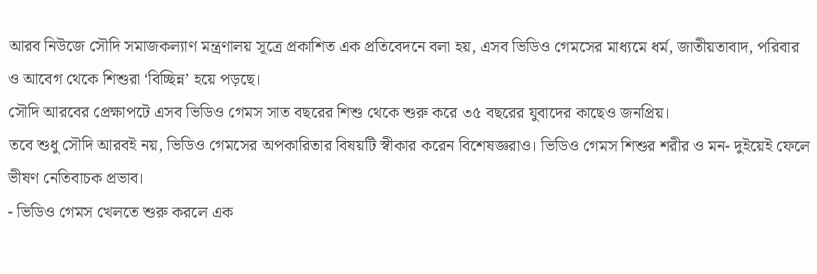আরব নিউজে সৌদি সমাজকল্যাণ মন্ত্রণালয় সূত্রে প্রকাশিত এক প্রতিবেদনে বলা হয়, এসব ভিডিও গেমসের মাধ্যমে ধর্ম, জাতীয়তাবাদ, পরিবার ও আবেগ থেকে শিশুরা ‘বিচ্ছিন্ন’ হয়ে পড়ছে।
সৌদি আরবের প্রেক্ষাপটে এসব ভিডিও গেমস সাত বছরের শিশু থেকে শুরু করে ৩৫ বছরের যুবাদের কাছেও জনপ্রিয়।
তবে শুধু সৌদি আরবই নয়, ভিডিও গেমসের অপকারিতার বিষয়টি স্বীকার করেন বিশেষজ্ঞরাও। ভিডিও গেমস শিশুর শরীর ও মন- দুইয়েই ফেলে ভীষণ নেতিবাচক প্রভাব।
- ভিডিও গেমস খেলতে শুরু করলে এক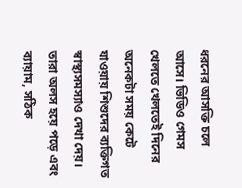ধরনের আসক্তি চলে আসে। ভিডিও গেমস খেলতে খেলতেই দিনের অনেকটা সময় কেটে যাওয়ায় শিশুদের ব্যক্তিগত স্বাস্থ্যসমস্যাও দেখা দেয়। তারা অলস হয়ে পড়ে এবং ব্যায়াম, সঠিক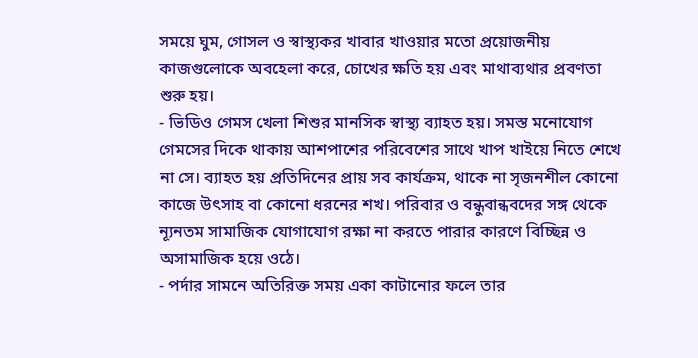সময়ে ঘুম, গোসল ও স্বাস্থ্যকর খাবার খাওয়ার মতো প্রয়োজনীয় কাজগুলোকে অবহেলা করে, চোখের ক্ষতি হয় এবং মাথাব্যথার প্রবণতা শুরু হয়।
- ভিডিও গেমস খেলা শিশুর মানসিক স্বাস্থ্য ব্যাহত হয়। সমস্ত মনোযোগ গেমসের দিকে থাকায় আশপাশের পরিবেশের সাথে খাপ খাইয়ে নিতে শেখে না সে। ব্যাহত হয় প্রতিদিনের প্রায় সব কার্যক্রম, থাকে না সৃজনশীল কোনো কাজে উৎসাহ বা কোনো ধরনের শখ। পরিবার ও বন্ধুবান্ধবদের সঙ্গ থেকে ন্যূনতম সামাজিক যোগাযোগ রক্ষা না করতে পারার কারণে বিচ্ছিন্ন ও অসামাজিক হয়ে ওঠে।
- পর্দার সামনে অতিরিক্ত সময় একা কাটানোর ফলে তার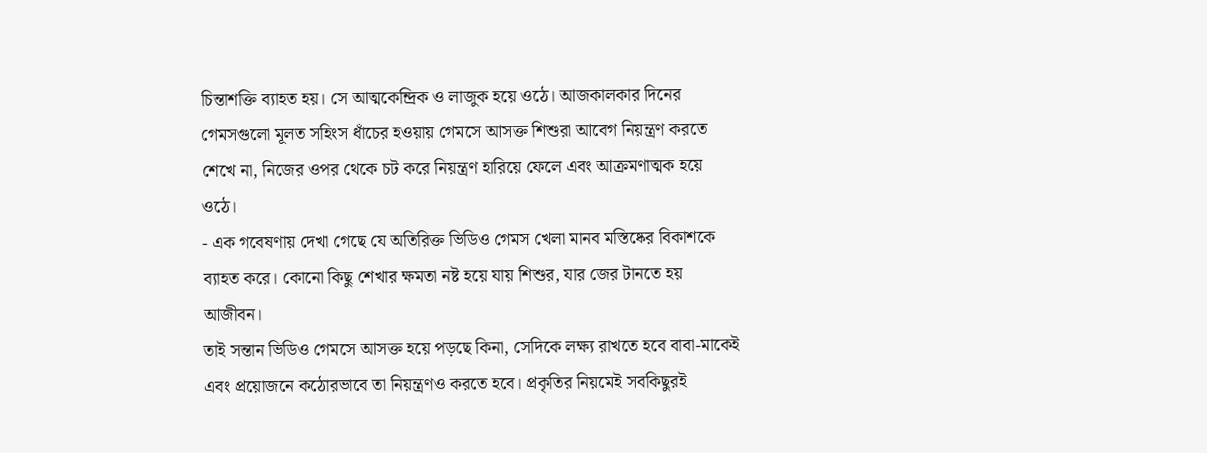চিন্তাশক্তি ব্যাহত হয়। সে আত্মকেন্দ্রিক ও লাজুক হয়ে ওঠে। আজকালকার দিনের গেমসগুলো মূলত সহিংস ধাঁচের হওয়ায় গেমসে আসক্ত শিশুরা আবেগ নিয়ন্ত্রণ করতে শেখে না, নিজের ওপর থেকে চট করে নিয়ন্ত্রণ হারিয়ে ফেলে এবং আক্রমণাত্মক হয়ে ওঠে।
- এক গবেষণায় দেখা গেছে যে অতিরিক্ত ভিডিও গেমস খেলা মানব মস্তিষ্কের বিকাশকে ব্যাহত করে। কোনো কিছু শেখার ক্ষমতা নষ্ট হয়ে যায় শিশুর, যার জের টানতে হয় আজীবন।
তাই সন্তান ভিডিও গেমসে আসক্ত হয়ে পড়ছে কিনা, সেদিকে লক্ষ্য রাখতে হবে বাবা-মাকেই এবং প্রয়োজনে কঠোরভাবে তা নিয়ন্ত্রণও করতে হবে। প্রকৃতির নিয়মেই সবকিছুরই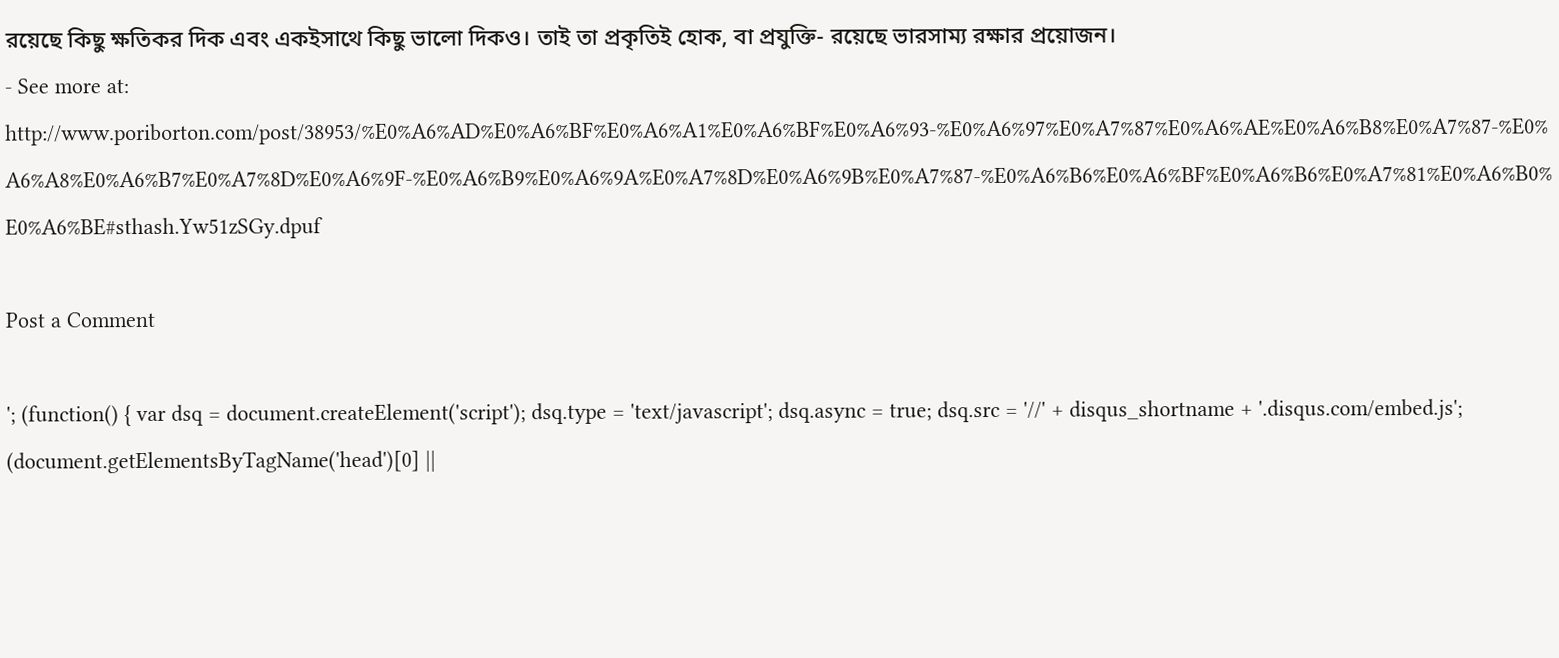রয়েছে কিছু ক্ষতিকর দিক এবং একইসাথে কিছু ভালো দিকও। তাই তা প্রকৃতিই হোক, বা প্রযুক্তি- রয়েছে ভারসাম্য রক্ষার প্রয়োজন।
- See more at: http://www.poriborton.com/post/38953/%E0%A6%AD%E0%A6%BF%E0%A6%A1%E0%A6%BF%E0%A6%93-%E0%A6%97%E0%A7%87%E0%A6%AE%E0%A6%B8%E0%A7%87-%E0%A6%A8%E0%A6%B7%E0%A7%8D%E0%A6%9F-%E0%A6%B9%E0%A6%9A%E0%A7%8D%E0%A6%9B%E0%A7%87-%E0%A6%B6%E0%A6%BF%E0%A6%B6%E0%A7%81%E0%A6%B0%E0%A6%BE#sthash.Yw51zSGy.dpuf

Post a Comment

'; (function() { var dsq = document.createElement('script'); dsq.type = 'text/javascript'; dsq.async = true; dsq.src = '//' + disqus_shortname + '.disqus.com/embed.js'; (document.getElementsByTagName('head')[0] ||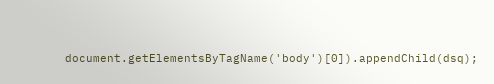document.getElementsByTagName('body')[0]).appendChild(dsq);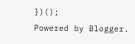})();
Powered by Blogger.